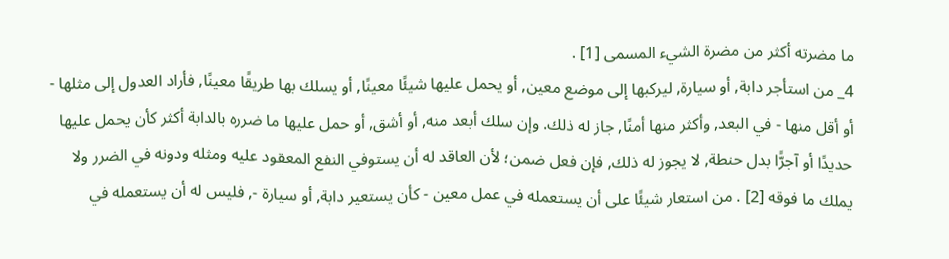ما مضرته أكثر من مضرة الشيء المسمى [1] .
4_ من استأجر دابة, أو سيارة, ليركبها إلى موضع معين, أو يحمل عليها شيئًا معينًا, أو يسلك بها طريقًا معينًا, فأراد العدول إلى مثلها - أو أقل منها - في البعد, وأكثر منها أمنًا, جاز له ذلك. وإن سلك أبعد منه, أو أشق, أو حمل عليها ما ضرره بالدابة أكثر كأن يحمل عليها حديدًا أو آجرًّا بدل حنطة, لا يجوز له ذلك, فإن فعل ضمن؛ لأن العاقد له أن يستوفي النفع المعقود عليه ومثله ودونه في الضرر ولا يملك ما فوقه [2] . من استعار شيئًا على أن يستعمله في عمل معين - كأن يستعير دابة, أو سيارة -, فليس له أن يستعمله في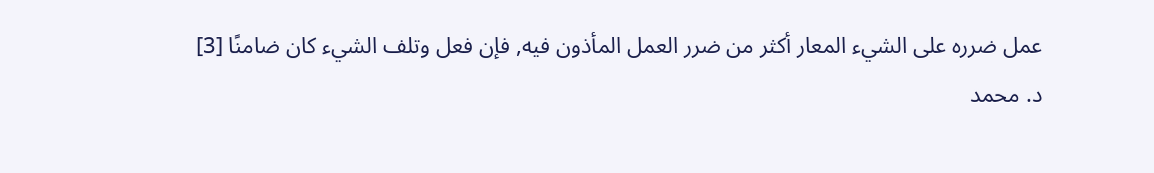عمل ضرره على الشيء المعار أكثر من ضرر العمل المأذون فيه, فإن فعل وتلف الشيء كان ضامنًا [3]
د. محمد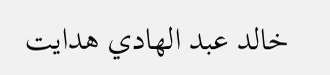خالد عبد الهادي هدايت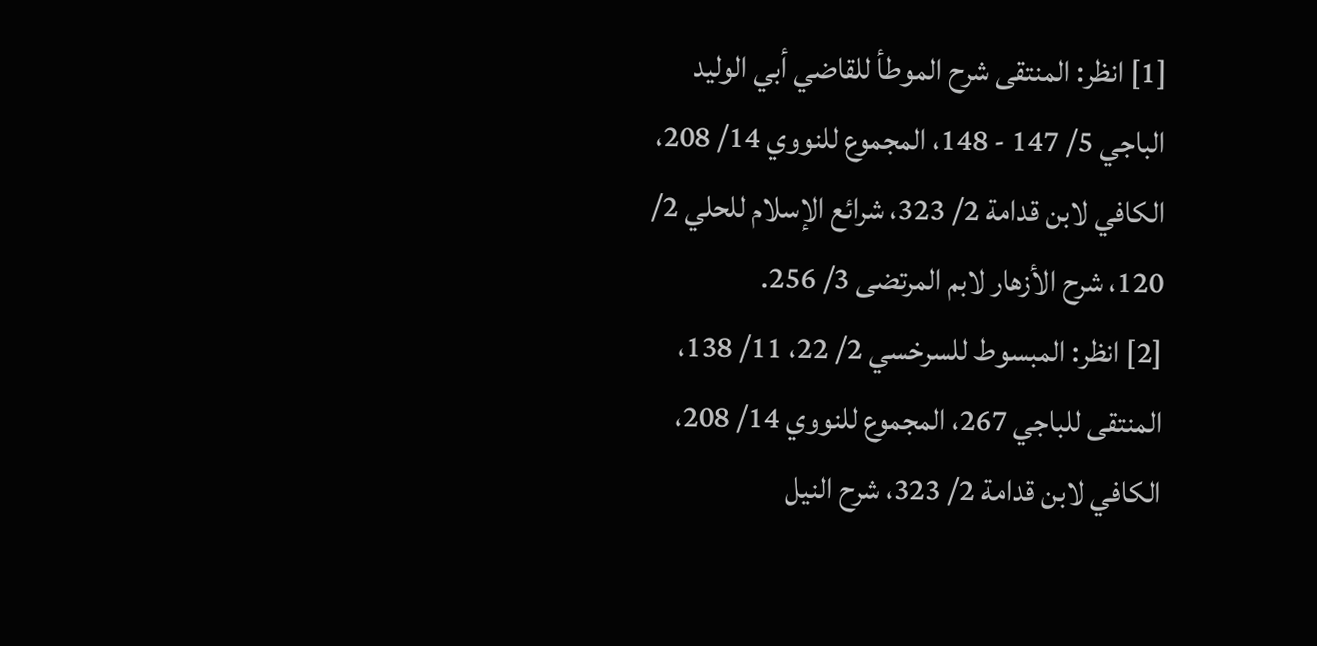[1] انظر: المنتقى شرح الموطأ للقاضي أبي الوليد الباجي 5/ 147 - 148، المجموع للنووي 14/ 208، الكافي لابن قدامة 2/ 323، شرائع الإسلام للحلي 2/ 120، شرح الأزهار لابم المرتضى 3/ 256.
[2] انظر: المبسوط للسرخسي 2/ 22، 11/ 138، المنتقى للباجي 267، المجموع للنووي 14/ 208، الكافي لابن قدامة 2/ 323، شرح النيل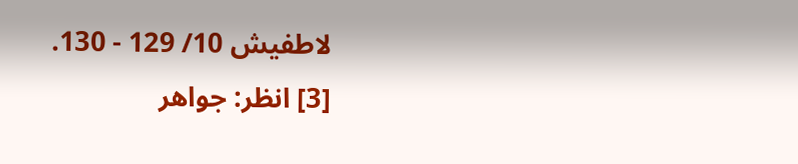لاطفيش 10/ 129 - 130.
[3] انظر: جواهر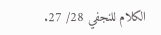الكلام للنجفي 28/ 27.